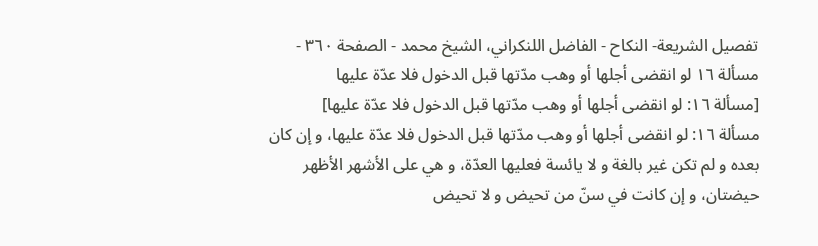تفصيل الشريعة- النكاح - الفاضل اللنكراني، الشيخ محمد - الصفحة ٣٦٠ - مسألة ١٦ لو انقضى أجلها أو وهب مدّتها قبل الدخول فلا عدّة عليها
[مسألة ١٦: لو انقضى أجلها أو وهب مدّتها قبل الدخول فلا عدّة عليها]
مسألة ١٦: لو انقضى أجلها أو وهب مدّتها قبل الدخول فلا عدّة عليها، و إن كان بعده و لم تكن غير بالغة و لا يائسة فعليها العدّة، و هي على الأشهر الأظهر حيضتان، و إن كانت في سنّ من تحيض و لا تحيض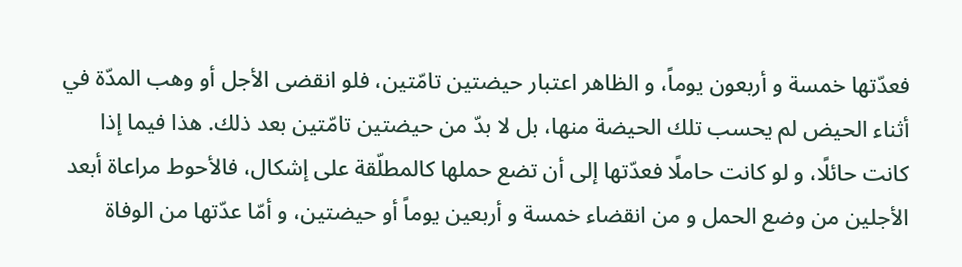فعدّتها خمسة و أربعون يوماً، و الظاهر اعتبار حيضتين تامّتين، فلو انقضى الأجل أو وهب المدّة في أثناء الحيض لم يحسب تلك الحيضة منها، بل لا بدّ من حيضتين تامّتين بعد ذلك. هذا فيما إذا كانت حائلًا، و لو كانت حاملًا فعدّتها إلى أن تضع حملها كالمطلّقة على إشكال، فالأحوط مراعاة أبعد الأجلين من وضع الحمل و من انقضاء خمسة و أربعين يوماً أو حيضتين، و أمّا عدّتها من الوفاة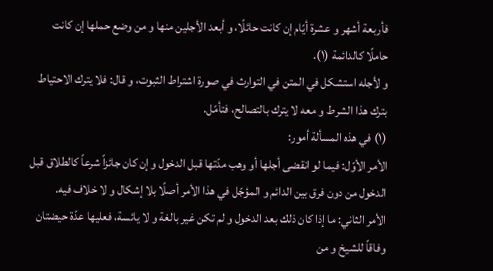فأربعة أشهر و عشرة أيّام إن كانت حائلًا، و أبعد الأجلين منها و من وضع حملها إن كانت حاملًا كالدائمة (١).
و لأجله استشكل في المتن في التوارث في صورة اشتراط الثبوت، و قال: فلا يترك الاحتياط بترك هذا الشرط و معه لا يترك بالتصالح، فتأمّل.
(١) في هذه المسألة أمور:
الأمر الأوّل: فيما لو انقضى أجلها أو وهب مدّتها قبل الدخول و إن كان جائزاً شرعاً كالطلاق قبل الدخول من دون فرق بين الدائم و المؤجّل في هذا الأمر أصلًا بلا إشكال و لا خلاف فيه.
الأمر الثاني: ما إذا كان ذلك بعد الدخول و لم تكن غير بالغة و لا يائسة، فعليها عدّة حيضتان وفاقاً للشيخ و من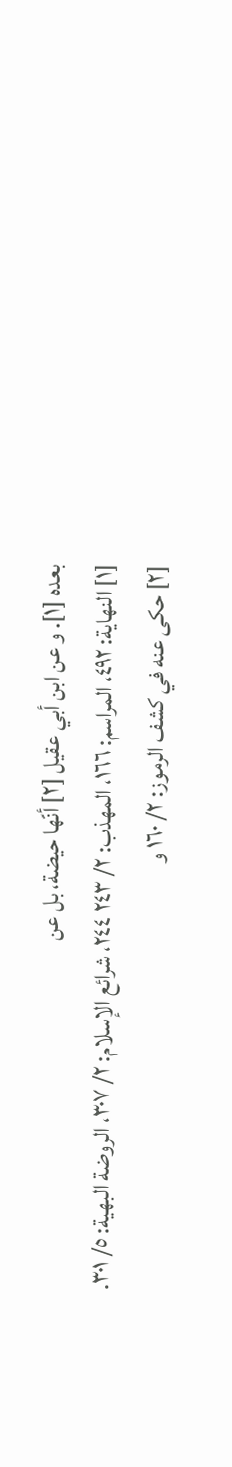بعده [١]. و عن ابن أبي عقيل [٢] أنّها حيضة، بل عن
[١] النهاية: ٤٩٢، المراسم: ١٦٦، المهذب: ٢/ ٢٤٣ ٢٤٤، شرائع الإسلام: ٢/ ٣٠٧، الروضة البهية: ٥/ ٣٠١.
[٢] حكى عنه في كشف الرموز: ٢/ ١٦٠ و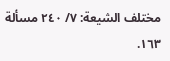مختلف الشيعة: ٧/ ٢٤٠ مسألة ١٦٣.